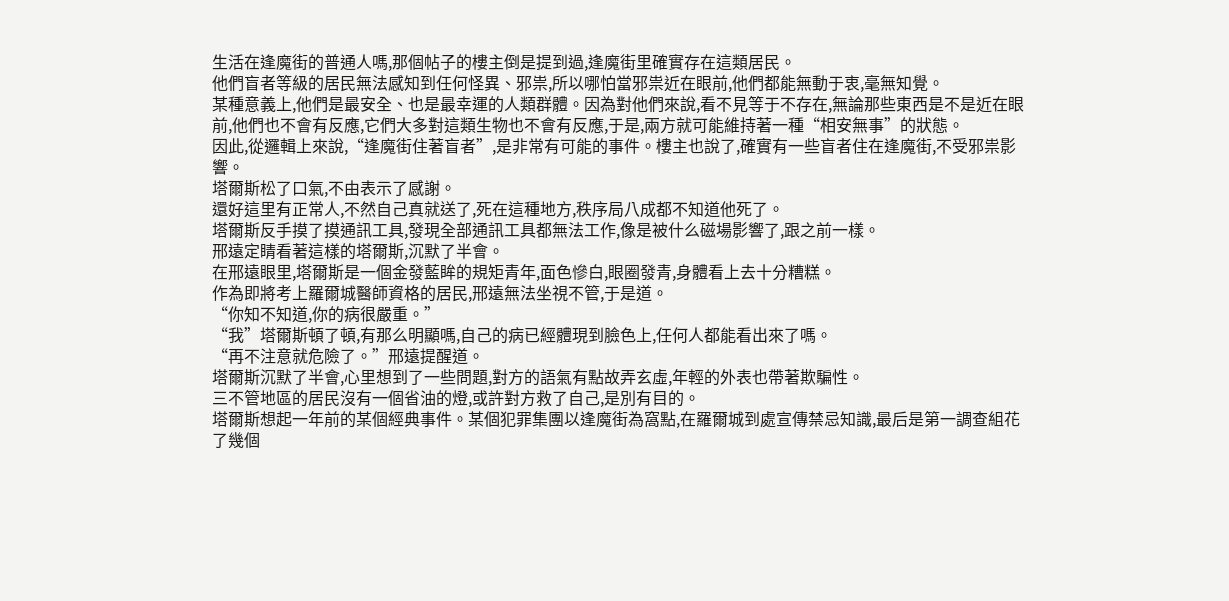生活在逢魔街的普通人嗎,那個帖子的樓主倒是提到過,逢魔街里確實存在這類居民。
他們盲者等級的居民無法感知到任何怪異、邪祟,所以哪怕當邪祟近在眼前,他們都能無動于衷,毫無知覺。
某種意義上,他們是最安全、也是最幸運的人類群體。因為對他們來說,看不見等于不存在,無論那些東西是不是近在眼前,他們也不會有反應,它們大多對這類生物也不會有反應,于是,兩方就可能維持著一種“相安無事”的狀態。
因此,從邏輯上來說,“逢魔街住著盲者”,是非常有可能的事件。樓主也說了,確實有一些盲者住在逢魔街,不受邪祟影響。
塔爾斯松了口氣,不由表示了感謝。
還好這里有正常人,不然自己真就送了,死在這種地方,秩序局八成都不知道他死了。
塔爾斯反手摸了摸通訊工具,發現全部通訊工具都無法工作,像是被什么磁場影響了,跟之前一樣。
邢遠定睛看著這樣的塔爾斯,沉默了半會。
在邢遠眼里,塔爾斯是一個金發藍眸的規矩青年,面色慘白,眼圈發青,身體看上去十分糟糕。
作為即將考上羅爾城醫師資格的居民,邢遠無法坐視不管,于是道。
“你知不知道,你的病很嚴重。”
“我”塔爾斯頓了頓,有那么明顯嗎,自己的病已經體現到臉色上,任何人都能看出來了嗎。
“再不注意就危險了。”邢遠提醒道。
塔爾斯沉默了半會,心里想到了一些問題,對方的語氣有點故弄玄虛,年輕的外表也帶著欺騙性。
三不管地區的居民沒有一個省油的燈,或許對方救了自己,是別有目的。
塔爾斯想起一年前的某個經典事件。某個犯罪集團以逢魔街為窩點,在羅爾城到處宣傳禁忌知識,最后是第一調查組花了幾個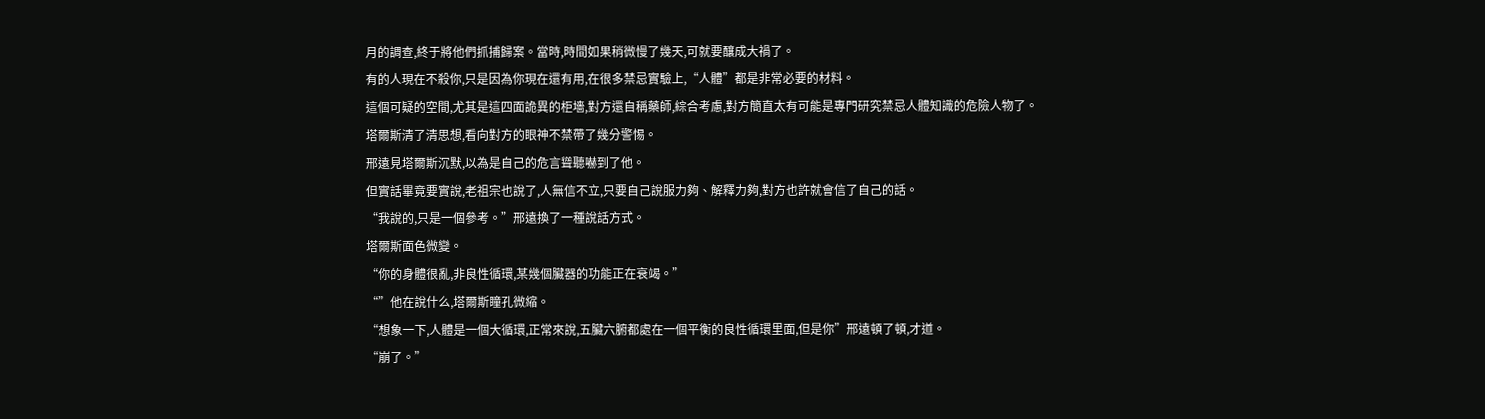月的調查,終于將他們抓捕歸案。當時,時間如果稍微慢了幾天,可就要釀成大禍了。
有的人現在不殺你,只是因為你現在還有用,在很多禁忌實驗上,“人體”都是非常必要的材料。
這個可疑的空間,尤其是這四面詭異的柜墻,對方還自稱藥師,綜合考慮,對方簡直太有可能是專門研究禁忌人體知識的危險人物了。
塔爾斯清了清思想,看向對方的眼神不禁帶了幾分警惕。
邢遠見塔爾斯沉默,以為是自己的危言聳聽嚇到了他。
但實話畢竟要實說,老祖宗也說了,人無信不立,只要自己說服力夠、解釋力夠,對方也許就會信了自己的話。
“我說的,只是一個參考。”邢遠換了一種說話方式。
塔爾斯面色微變。
“你的身體很亂,非良性循環,某幾個臟器的功能正在衰竭。”
“”他在說什么,塔爾斯瞳孔微縮。
“想象一下,人體是一個大循環,正常來說,五臟六腑都處在一個平衡的良性循環里面,但是你”邢遠頓了頓,才道。
“崩了。”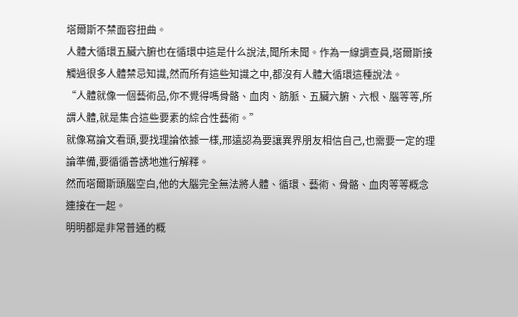塔爾斯不禁面容扭曲。
人體大循環五臟六腑也在循環中這是什么說法,聞所未聞。作為一線調查員,塔爾斯接觸過很多人體禁忌知識,然而所有這些知識之中,都沒有人體大循環這種說法。
“人體就像一個藝術品,你不覺得嗎骨骼、血肉、筋脈、五臟六腑、六根、腦等等,所謂人體,就是集合這些要素的綜合性藝術。”
就像寫論文看頭,要找理論依據一樣,邢遠認為要讓異界朋友相信自己,也需要一定的理論準備,要循循善誘地進行解釋。
然而塔爾斯頭腦空白,他的大腦完全無法將人體、循環、藝術、骨骼、血肉等等概念連接在一起。
明明都是非常普通的概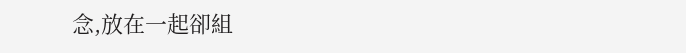念,放在一起卻組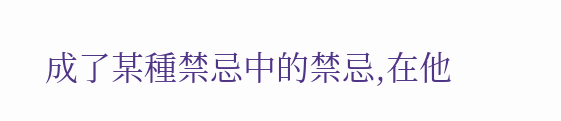成了某種禁忌中的禁忌,在他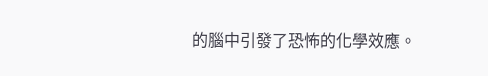的腦中引發了恐怖的化學效應。